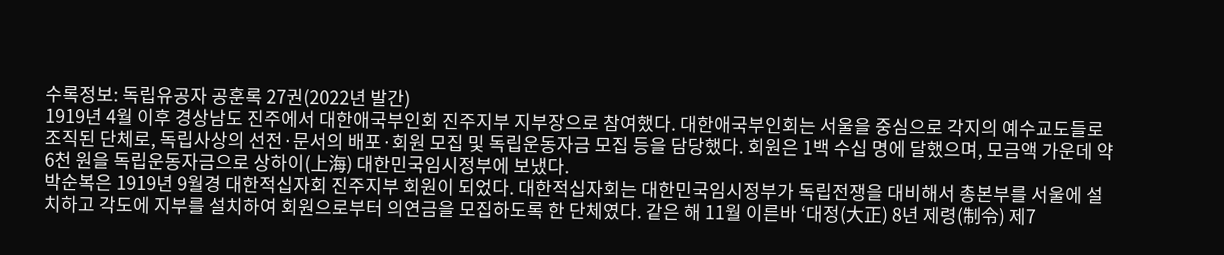수록정보: 독립유공자 공훈록 27권(2022년 발간)
1919년 4월 이후 경상남도 진주에서 대한애국부인회 진주지부 지부장으로 참여했다. 대한애국부인회는 서울을 중심으로 각지의 예수교도들로 조직된 단체로, 독립사상의 선전·문서의 배포·회원 모집 및 독립운동자금 모집 등을 담당했다. 회원은 1백 수십 명에 달했으며, 모금액 가운데 약 6천 원을 독립운동자금으로 상하이(上海) 대한민국임시정부에 보냈다.
박순복은 1919년 9월경 대한적십자회 진주지부 회원이 되었다. 대한적십자회는 대한민국임시정부가 독립전쟁을 대비해서 총본부를 서울에 설치하고 각도에 지부를 설치하여 회원으로부터 의연금을 모집하도록 한 단체였다. 같은 해 11월 이른바 ‘대정(大正) 8년 제령(制令) 제7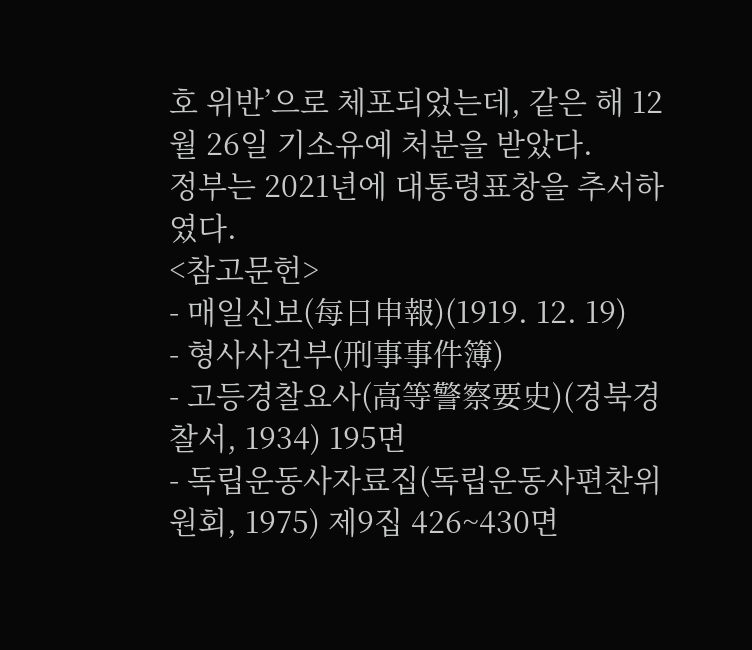호 위반’으로 체포되었는데, 같은 해 12월 26일 기소유예 처분을 받았다.
정부는 2021년에 대통령표창을 추서하였다.
<참고문헌>
- 매일신보(每日申報)(1919. 12. 19)
- 형사사건부(刑事事件簿)
- 고등경찰요사(高等警察要史)(경북경찰서, 1934) 195면
- 독립운동사자료집(독립운동사편찬위원회, 1975) 제9집 426~430면